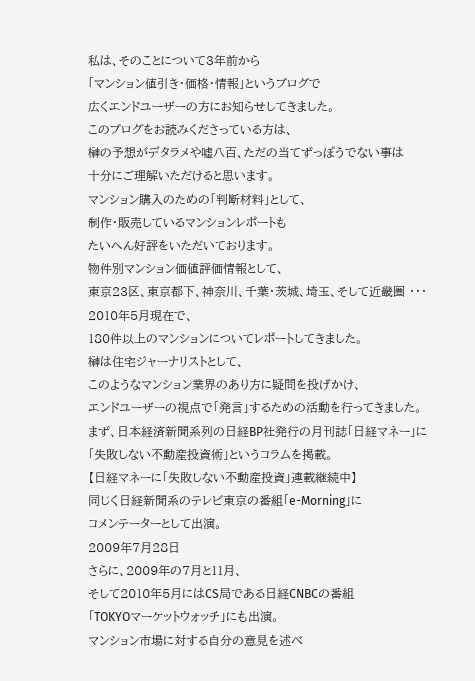私は、そのことについて3年前から
「マンション値引き・価格・情報」というブログで
広くエンドユーザーの方にお知らせしてきました。
このブログをお読みくださっている方は、
榊の予想がデタラメや嘘八百、ただの当てずっぽうでない事は
十分にご理解いただけると思います。
マンション購入のための「判断材料」として、
制作・販売しているマンションレポートも
たいへん好評をいただいております。
物件別マンション価値評価情報として、
東京23区、東京都下、神奈川、千葉・茨城、埼玉、そして近畿圏 ・・・
2010年5月現在で、
180件以上のマンションについてレポートしてきました。
榊は住宅ジャーナリストとして、
このようなマンション業界のあり方に疑問を投げかけ、
エンドユーザーの視点で「発言」するための活動を行ってきました。
まず、日本経済新聞系列の日経BP社発行の月刊誌「日経マネー」に
「失敗しない不動産投資術」というコラムを掲載。
【日経マネーに「失敗しない不動産投資」連載継続中】
同じく日経新聞系のテレビ東京の番組「e-Morning」に
コメンテーターとして出演。
2009年7月28日
さらに、2009年の7月と11月、
そして2010年5月にはCS局である日経CNBCの番組
「TOKYOマーケットウォッチ」にも出演。
マンション市場に対する自分の意見を述べ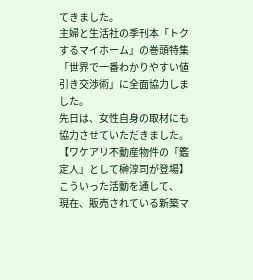てきました。
主婦と生活社の季刊本「トクするマイホーム」の巻頭特集
「世界で一番わかりやすい値引き交渉術」に全面協力しました。
先日は、女性自身の取材にも協力させていただきました。
【ワケアリ不動産物件の「鑑定人」として榊淳司が登場】
こういった活動を通して、
現在、販売されている新築マ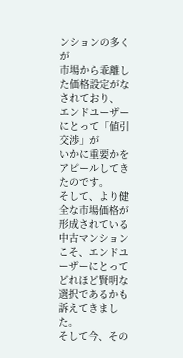ンションの多くが
市場から乖離した価格設定がなされており、
エンドユーザーにとって「値引交渉」が
いかに重要かをアピールしてきたのです。
そして、より健全な市場価格が形成されている
中古マンションこそ、エンドユーザーにとって
どれほど賢明な選択であるかも訴えてきました。
そして今、その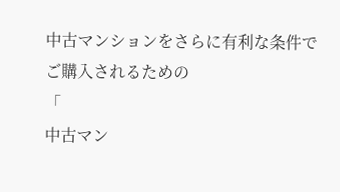中古マンションをさらに有利な条件で
ご購入されるための
「
中古マン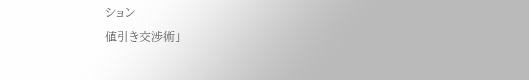ション
値引き交渉術」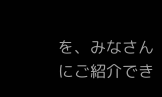を、みなさんにご紹介でき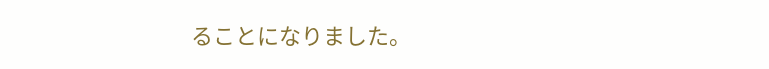ることになりました。